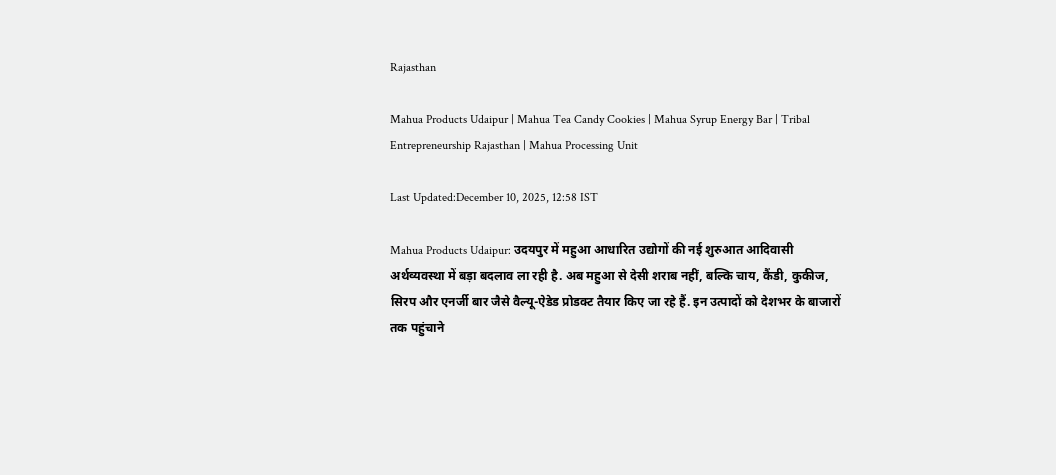Rajasthan

Mahua Products Udaipur | Mahua Tea Candy Cookies | Mahua Syrup Energy Bar | Tribal Entrepreneurship Rajasthan | Mahua Processing Unit

Last Updated:December 10, 2025, 12:58 IST

Mahua Products Udaipur: उदयपुर में महुआ आधारित उद्योगों की नई शुरुआत आदिवासी अर्थव्यवस्था में बड़ा बदलाव ला रही है. अब महुआ से देसी शराब नहीं, बल्कि चाय, कैंडी, कुकीज, सिरप और एनर्जी बार जैसे वैल्यू-ऐडेड प्रोडक्ट तैयार किए जा रहे हैं. इन उत्पादों को देशभर के बाजारों तक पहुंचाने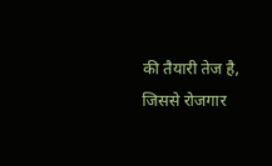की तैयारी तेज है, जिससे रोजगार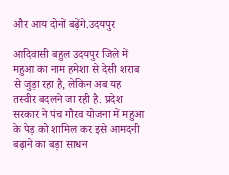और आय दोनों बढ़ेंगे.उदयपुर

आदिवासी बहुल उदयपुर जिले में महुआ का नाम हमेशा से देसी शराब से जुड़ा रहा है, लेकिन अब यह तस्वीर बदलने जा रही है. प्रदेश सरकार ने पंच गौरव योजना में महुआ के पेड़ को शामिल कर इसे आमदनी बढ़ाने का बड़ा साधन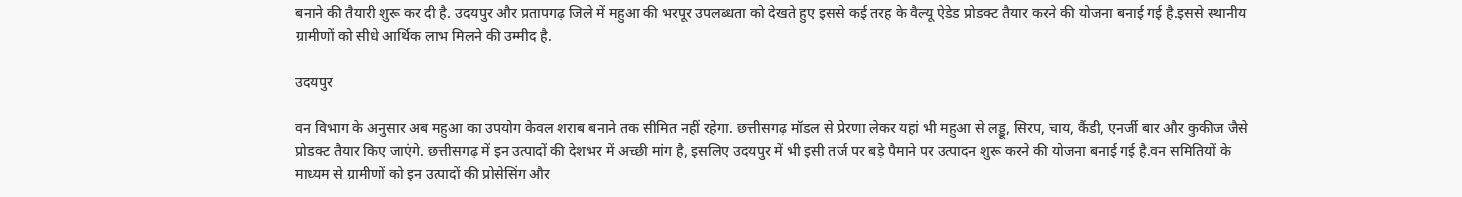बनाने की तैयारी शुरू कर दी है. उदयपुर और प्रतापगढ़ जिले में महुआ की भरपूर उपलब्धता को देखते हुए इससे कई तरह के वैल्यू ऐडेड प्रोडक्ट तैयार करने की योजना बनाई गई है.इससे स्थानीय ग्रामीणों को सीधे आर्थिक लाभ मिलने की उम्मीद है.

उदयपुर

वन विभाग के अनुसार अब महुआ का उपयोग केवल शराब बनाने तक सीमित नहीं रहेगा. छत्तीसगढ़ मॉडल से प्रेरणा लेकर यहां भी महुआ से लड्डू, सिरप, चाय, कैंडी, एनर्जी बार और कुकीज जैसे प्रोडक्ट तैयार किए जाएंगे. छत्तीसगढ़ में इन उत्पादों की देशभर में अच्छी मांग है, इसलिए उदयपुर में भी इसी तर्ज पर बड़े पैमाने पर उत्पादन शुरू करने की योजना बनाई गई है.वन समितियों के माध्यम से ग्रामीणों को इन उत्पादों की प्रोसेसिंग और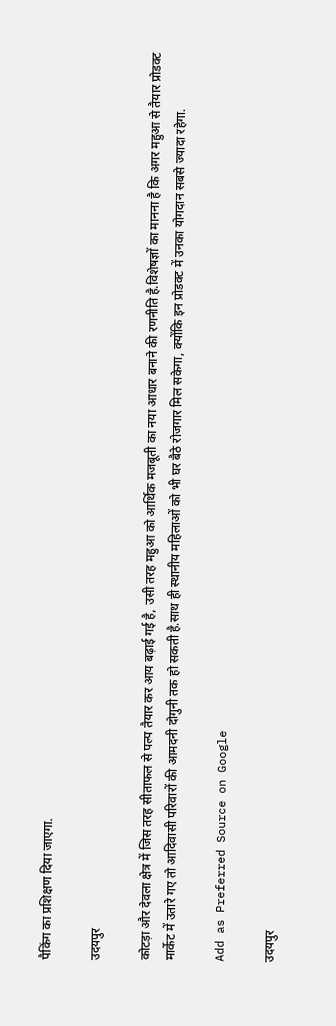पैकिंग का प्रशिक्षण दिया जाएगा.

उदयपुर

कोटड़ा और देवला क्षेत्र में जिस तरह सीताफल से पल्प तैयार कर आय बढ़ाई गई है, उसी तरह महुआ को आर्थिक मजबूती का नया आधार बनाने की रणनीति है.विशेषज्ञों का मानना है कि अगर महुआ से तैयार प्रोडक्ट मार्केट में उतारे गए तो आदिवासी परिवारों की आमदनी दोगुनी तक हो सकती है.साथ ही स्थानीय महिलाओं को भी घर बैठे रोजगार मिल सकेगा, क्योंकि इन प्रोडक्ट में उनका योगदान सबसे ज्यादा रहेगा.

Add as Preferred Source on Google

उदयपुर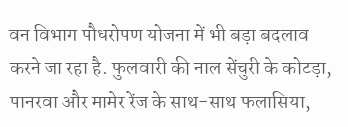वन विभाग पौधरोपण योजना में भी बड़ा बदलाव करने जा रहा है. फुलवारी की नाल सेंचुरी के कोटड़ा, पानरवा और मामेर रेंज के साथ-साथ फलासिया,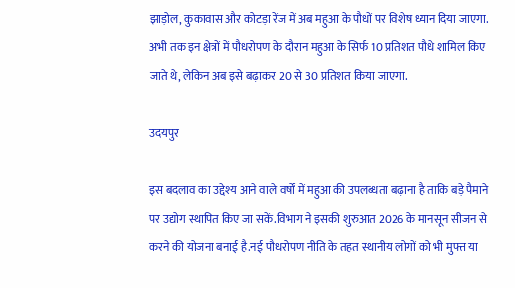झाड़ोल, कुकावास और कोटड़ा रेंज में अब महुआ के पौधों पर विशेष ध्यान दिया जाएगा. अभी तक इन क्षेत्रों में पौधरोपण के दौरान महुआ के सिर्फ 10 प्रतिशत पौधे शामिल किए जाते थे, लेकिन अब इसे बढ़ाकर 20 से 30 प्रतिशत किया जाएगा.

उदयपुर

इस बदलाव का उद्देश्य आने वाले वर्षों में महुआ की उपलब्धता बढ़ाना है ताकि बड़े पैमाने पर उद्योग स्थापित किए जा सकें.विभाग ने इसकी शुरुआत 2026 के मानसून सीजन से करने की योजना बनाई है.नई पौधरोपण नीति के तहत स्थानीय लोगों को भी मुफ्त या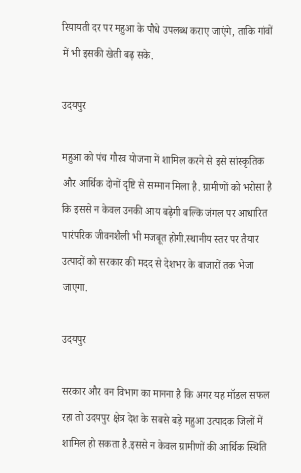रियायती दर पर महुआ के पौधे उपलब्ध कराए जाएंगे, ताकि गांवों में भी इसकी खेती बढ़ सके.

उदयपुर

महुआ को पंच गौरव योजना में शामिल करने से इसे सांस्कृतिक और आर्थिक दोनों दृष्टि से सम्मान मिला है. ग्रामीणों को भरोसा है कि इससे न केवल उनकी आय बढ़ेगी बल्कि जंगल पर आधारित पारंपरिक जीवनशैली भी मजबूत होगी.स्थानीय स्तर पर तैयार उत्पादों को सरकार की मदद से देशभर के बाजारों तक भेजा जाएगा.

उदयपुर

सरकार और वन विभाग का मानना है कि अगर यह मॉडल सफल रहा तो उदयपुर क्षेत्र देश के सबसे बड़े महुआ उत्पादक जिलों में शामिल हो सकता है.इससे न केवल ग्रामीणों की आर्थिक स्थिति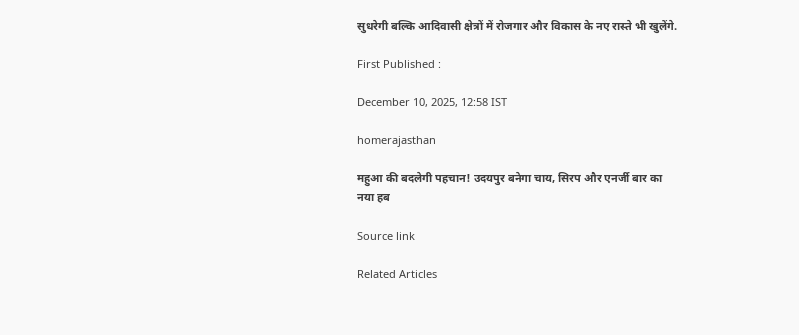सुधरेगी बल्कि आदिवासी क्षेत्रों में रोजगार और विकास के नए रास्ते भी खुलेंगे.

First Published :

December 10, 2025, 12:58 IST

homerajasthan

महुआ की बदलेगी पहचान! उदयपुर बनेगा चाय, सिरप और एनर्जी बार का नया हब

Source link

Related Articles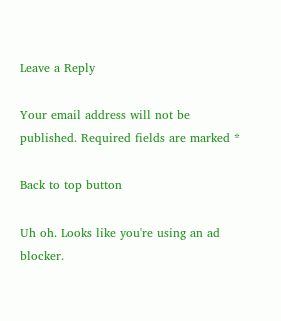Leave a Reply

Your email address will not be published. Required fields are marked *

Back to top button

Uh oh. Looks like you're using an ad blocker.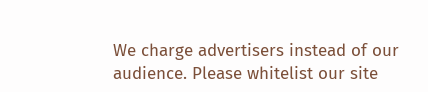We charge advertisers instead of our audience. Please whitelist our site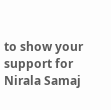to show your support for Nirala Samaj